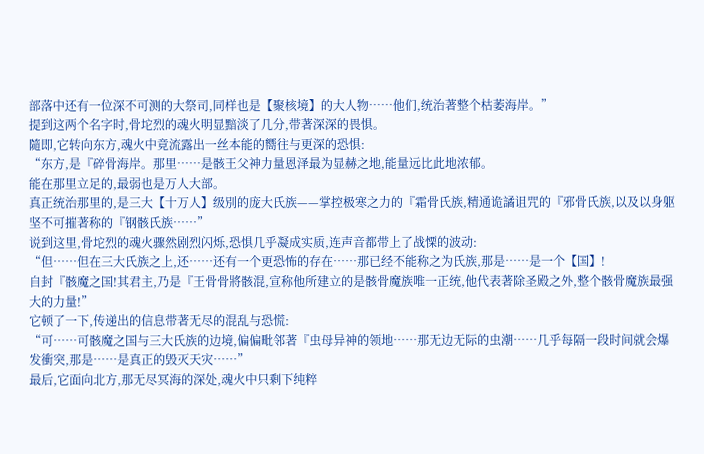部落中还有一位深不可测的大祭司,同样也是【聚核境】的大人物……他们,统治著整个枯萎海岸。”
提到这两个名字时,骨坨烈的魂火明显黯淡了几分,带著深深的畏惧。
隨即,它转向东方,魂火中竟流露出一丝本能的嚮往与更深的恐惧:
“东方,是『碎骨海岸。那里……是骸王父神力量恩泽最为显赫之地,能量远比此地浓郁。
能在那里立足的,最弱也是万人大部。
真正统治那里的,是三大【十万人】级別的庞大氏族——掌控极寒之力的『霜骨氏族,精通诡譎诅咒的『邪骨氏族,以及以身躯坚不可摧著称的『钢骸氏族……”
说到这里,骨坨烈的魂火骤然剧烈闪烁,恐惧几乎凝成实质,连声音都带上了战慄的波动:
“但……但在三大氏族之上,还……还有一个更恐怖的存在……那已经不能称之为氏族,那是……是一个【国】!
自封『骸魔之国!其君主,乃是『王骨骨將骸混,宣称他所建立的是骸骨魔族唯一正统,他代表著除圣殿之外,整个骸骨魔族最强大的力量!”
它顿了一下,传递出的信息带著无尽的混乱与恐慌:
“可……可骸魔之国与三大氏族的边境,偏偏毗邻著『虫母异神的领地……那无边无际的虫潮……几乎每隔一段时间就会爆发衝突,那是……是真正的毁灭天灾……”
最后,它面向北方,那无尽冥海的深处,魂火中只剩下纯粹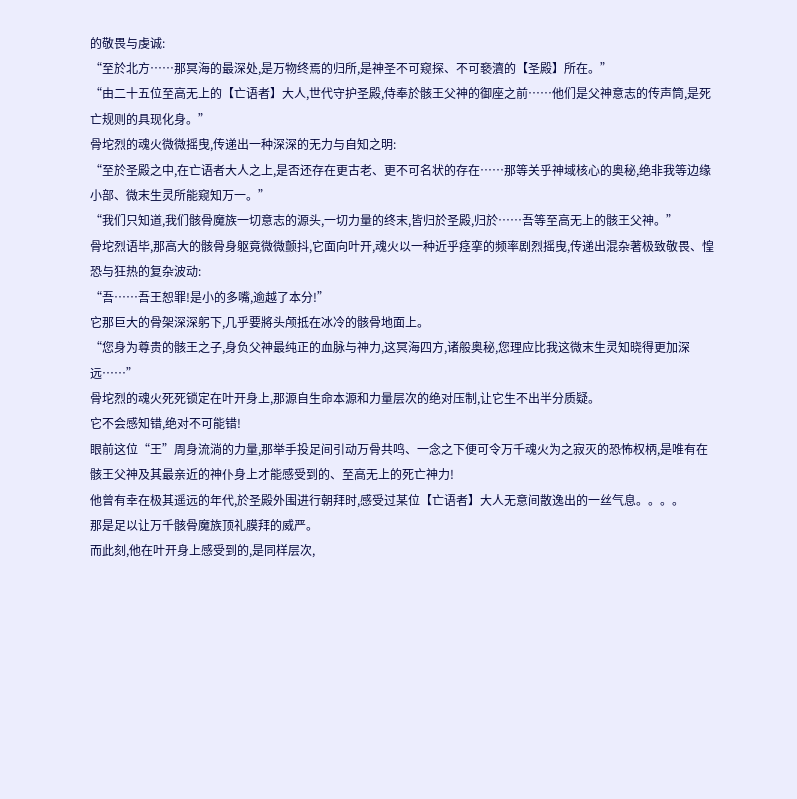的敬畏与虔诚:
“至於北方……那冥海的最深处,是万物终焉的归所,是神圣不可窥探、不可褻瀆的【圣殿】所在。”
“由二十五位至高无上的【亡语者】大人,世代守护圣殿,侍奉於骸王父神的御座之前……他们是父神意志的传声筒,是死亡规则的具现化身。”
骨坨烈的魂火微微摇曳,传递出一种深深的无力与自知之明:
“至於圣殿之中,在亡语者大人之上,是否还存在更古老、更不可名状的存在……那等关乎神域核心的奥秘,绝非我等边缘小部、微末生灵所能窥知万一。”
“我们只知道,我们骸骨魔族一切意志的源头,一切力量的终末,皆归於圣殿,归於……吾等至高无上的骸王父神。”
骨坨烈语毕,那高大的骸骨身躯竟微微颤抖,它面向叶开,魂火以一种近乎痉挛的频率剧烈摇曳,传递出混杂著极致敬畏、惶恐与狂热的复杂波动:
“吾……吾王恕罪!是小的多嘴,逾越了本分!”
它那巨大的骨架深深躬下,几乎要將头颅抵在冰冷的骸骨地面上。
“您身为尊贵的骸王之子,身负父神最纯正的血脉与神力,这冥海四方,诸般奥秘,您理应比我这微末生灵知晓得更加深远……”
骨坨烈的魂火死死锁定在叶开身上,那源自生命本源和力量层次的绝对压制,让它生不出半分质疑。
它不会感知错,绝对不可能错!
眼前这位“王”周身流淌的力量,那举手投足间引动万骨共鸣、一念之下便可令万千魂火为之寂灭的恐怖权柄,是唯有在骸王父神及其最亲近的神仆身上才能感受到的、至高无上的死亡神力!
他曾有幸在极其遥远的年代,於圣殿外围进行朝拜时,感受过某位【亡语者】大人无意间散逸出的一丝气息。。。。
那是足以让万千骸骨魔族顶礼膜拜的威严。
而此刻,他在叶开身上感受到的,是同样层次,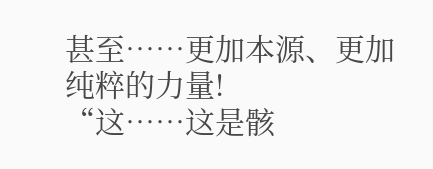甚至……更加本源、更加纯粹的力量!
“这……这是骸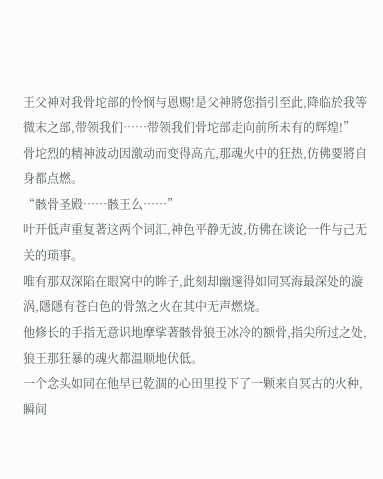王父神对我骨坨部的怜悯与恩赐!是父神將您指引至此,降临於我等微末之部,带领我们……带领我们骨坨部走向前所未有的辉煌!”
骨坨烈的精神波动因激动而变得高亢,那魂火中的狂热,仿佛要將自身都点燃。
“骸骨圣殿……骸王么……”
叶开低声重复著这两个词汇,神色平静无波,仿佛在谈论一件与己无关的琐事。
唯有那双深陷在眼窝中的眸子,此刻却幽邃得如同冥海最深处的漩涡,隱隱有苍白色的骨煞之火在其中无声燃烧。
他修长的手指无意识地摩挲著骸骨狼王冰冷的额骨,指尖所过之处,狼王那狂暴的魂火都温顺地伏低。
一个念头如同在他早已乾涸的心田里投下了一颗来自冥古的火种,瞬间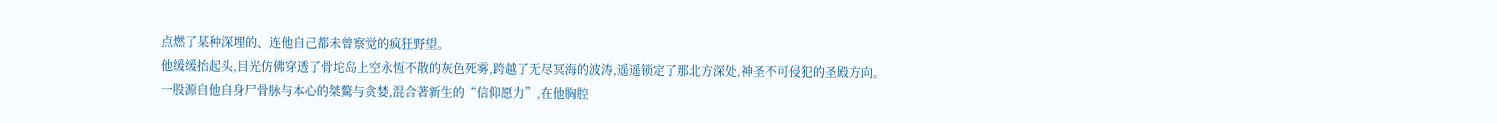点燃了某种深埋的、连他自己都未曾察觉的疯狂野望。
他缓缓抬起头,目光仿佛穿透了骨坨岛上空永恆不散的灰色死雾,跨越了无尽冥海的波涛,遥遥锁定了那北方深处,神圣不可侵犯的圣殿方向。
一股源自他自身尸骨脉与本心的桀驁与贪婪,混合著新生的“信仰愿力”,在他胸腔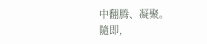中翻腾、凝聚。
隨即,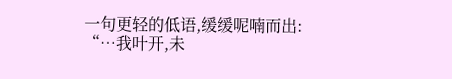一句更轻的低语,缓缓呢喃而出:
“…我叶开,未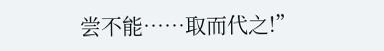尝不能……取而代之!”